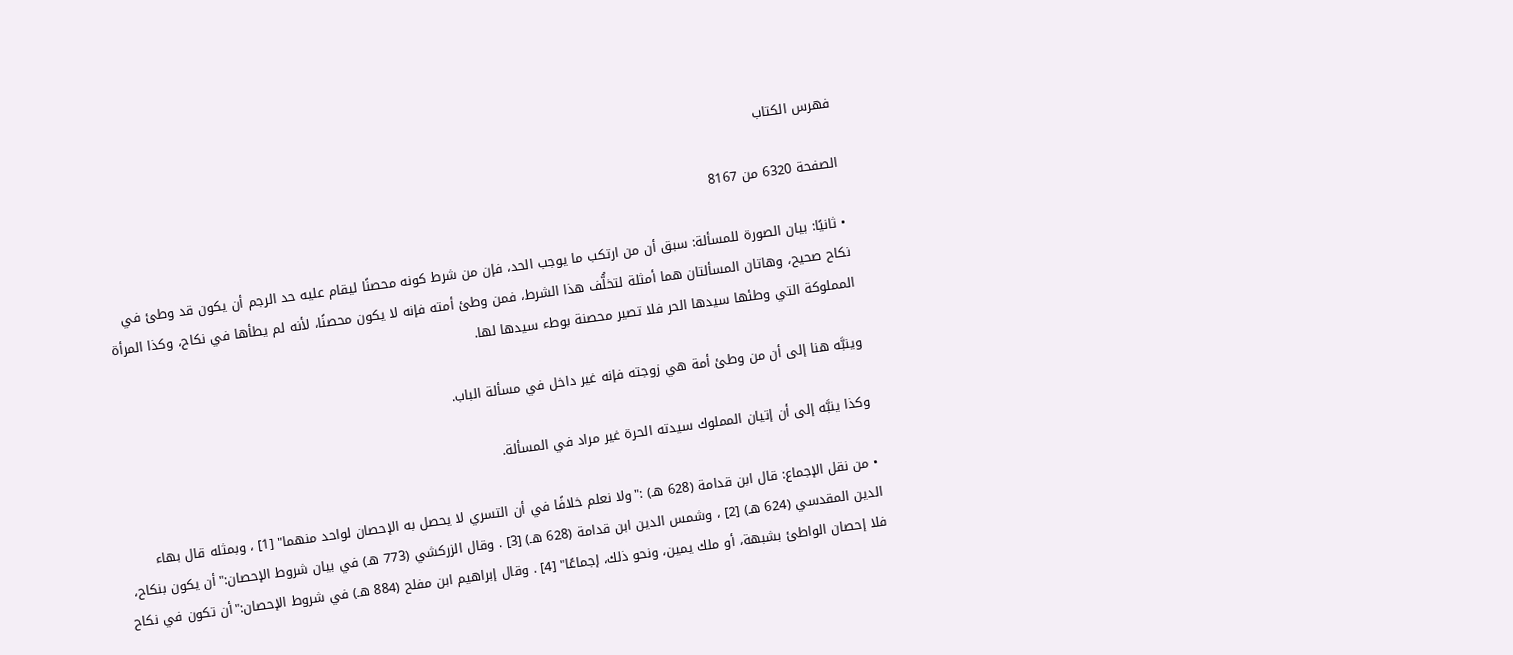فهرس الكتاب

الصفحة 6320 من 8167

• ثانيًا: بيان الصورة للمسألة: سبق أن من ارتكب ما يوجب الحد، فإن من شرط كونه محصنًا ليقام عليه حد الرجم أن يكون قد وطئ في نكاح صحيح، وهاتان المسألتان هما أمثلة لتخلُّف هذا الشرط، فمن وطئ أمته فإنه لا يكون محصنًا، لأنه لم يطأها في نكاح، وكذا المرأة المملوكة التي وطئها سيدها الحر فلا تصير محصنة بوطء سيدها لها.

وينبَّه هنا إلى أن من وطئ أمة هي زوجته فإنه غير داخل في مسألة الباب.

وكذا ينبَّه إلى أن إتيان المملوك سيدته الحرة غير مراد في المسألة.

• من نقل الإجماع: قال ابن قدامة (628 هـ) :"ولا نعلم خلافًا في أن التسري لا يحصل به الإحصان لواحد منهما" [1] ، وبمثله قال بهاء الدين المقدسي (624 هـ) [2] ، وشمس الدين ابن قدامة (628 هـ) [3] . وقال الزركشي (773 هـ) في بيان شروط الإحصان:"أن يكون بنكاح، فلا إحصان الواطئ بشبهة، أو ملك يمين، ونحو ذلك، إجماعًا" [4] . وقال إبراهيم ابن مفلح (884 هـ) في شروط الإحصان:"أن تكون في نكاح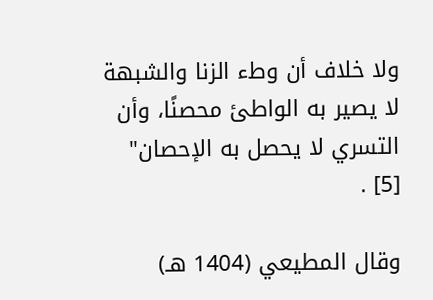ولا خلاف أن وطء الزنا والشبهة لا يصير به الواطئ محصنًا، وأن التسري لا يحصل به الإحصان" [5] .

وقال المطيعي (1404 هـ)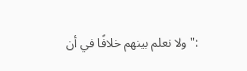:"ولا نعلم بينهم خلافًا في أن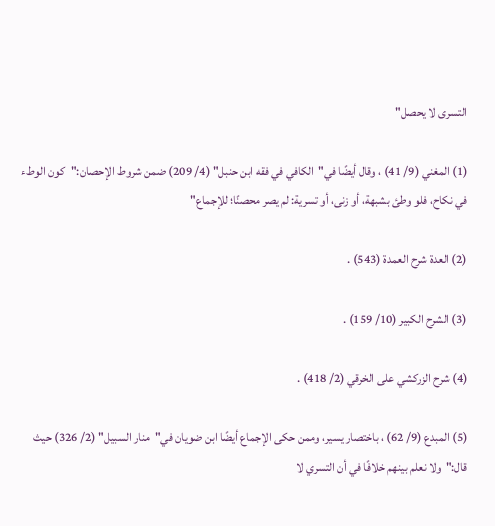التسرى لا يحصل"

(1) المغني (9/ 41) ، وقال أيضًا في"الكافي في فقه ابن حنبل" (4/ 209) ضمن شروط الإحصان:"كون الوطء في نكاح، فلو وطئ بشبهة، أو زنى، أو تسرية: لم يصر محصنًا؛ للإجماع"

(2) العدة شرح العمدة (543) .

(3) الشرح الكبير (10/ 159) .

(4) شرح الزركشي على الخرقي (2/ 418) .

(5) المبدع (9/ 62) ، باختصار يسير، وممن حكى الإجماع أيضًا ابن ضويان في"منار السبيل" (2/ 326) حيث قال:"ولا نعلم بينهم خلافًا في أن التسري لا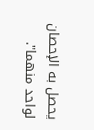يحصل به الإحصان لواحد منهما".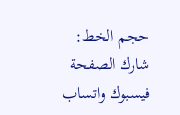حجم الخط:
شارك الصفحة
فيسبوك واتساب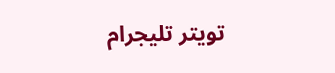تويتر تليجرام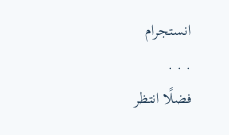انستجرام
. . .
فضلًا انتظر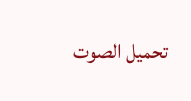تحميل الصوت